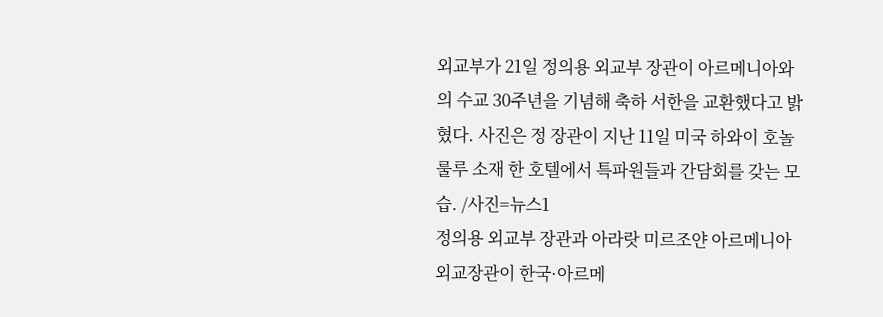외교부가 21일 정의용 외교부 장관이 아르메니아와의 수교 30주년을 기념해 축하 서한을 교환했다고 밝혔다. 사진은 정 장관이 지난 11일 미국 하와이 호놀룰루 소재 한 호텔에서 특파원들과 간담회를 갖는 모습. /사진=뉴스1
정의용 외교부 장관과 아라랏 미르조얀 아르메니아 외교장관이 한국·아르메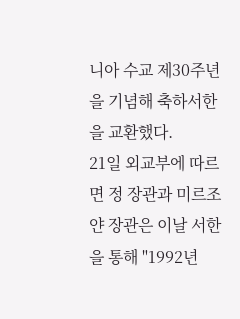니아 수교 제30주년을 기념해 축하서한을 교환했다.
21일 외교부에 따르면 정 장관과 미르조얀 장관은 이날 서한을 통해 "1992년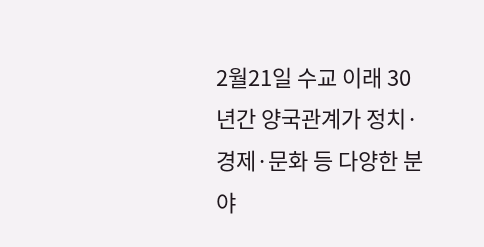2월21일 수교 이래 30년간 양국관계가 정치·경제·문화 등 다양한 분야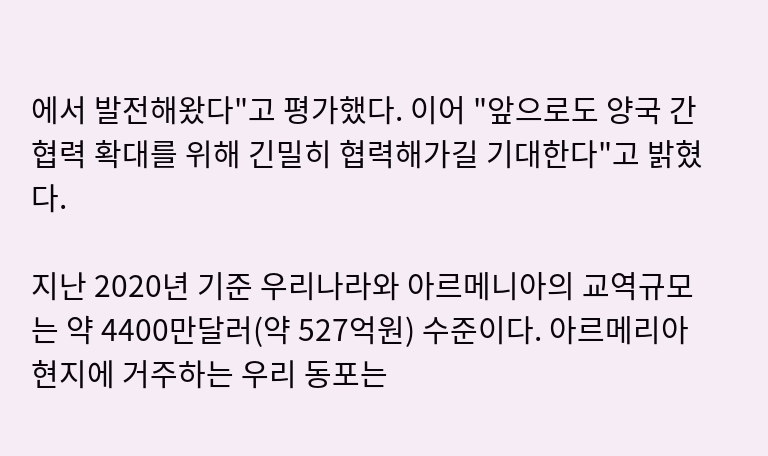에서 발전해왔다"고 평가했다. 이어 "앞으로도 양국 간 협력 확대를 위해 긴밀히 협력해가길 기대한다"고 밝혔다.

지난 2020년 기준 우리나라와 아르메니아의 교역규모는 약 4400만달러(약 527억원) 수준이다. 아르메리아 현지에 거주하는 우리 동포는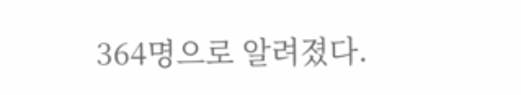364명으로 알려졌다.